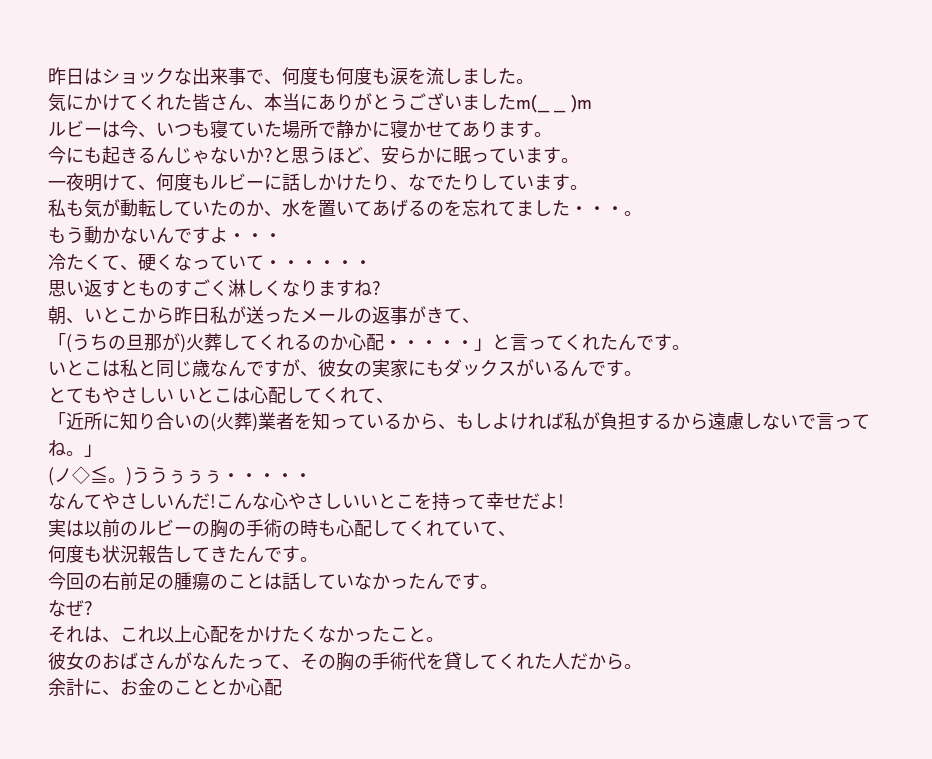昨日はショックな出来事で、何度も何度も涙を流しました。
気にかけてくれた皆さん、本当にありがとうございましたm(_ _ )m
ルビーは今、いつも寝ていた場所で静かに寝かせてあります。
今にも起きるんじゃないか?と思うほど、安らかに眠っています。
一夜明けて、何度もルビーに話しかけたり、なでたりしています。
私も気が動転していたのか、水を置いてあげるのを忘れてました・・・。
もう動かないんですよ・・・
冷たくて、硬くなっていて・・・・・・
思い返すとものすごく淋しくなりますね?
朝、いとこから昨日私が送ったメールの返事がきて、
「(うちの旦那が)火葬してくれるのか心配・・・・・」と言ってくれたんです。
いとこは私と同じ歳なんですが、彼女の実家にもダックスがいるんです。
とてもやさしい いとこは心配してくれて、
「近所に知り合いの(火葬)業者を知っているから、もしよければ私が負担するから遠慮しないで言ってね。」
(ノ◇≦。)ううぅぅぅ・・・・・
なんてやさしいんだ!こんな心やさしいいとこを持って幸せだよ!
実は以前のルビーの胸の手術の時も心配してくれていて、
何度も状況報告してきたんです。
今回の右前足の腫瘍のことは話していなかったんです。
なぜ?
それは、これ以上心配をかけたくなかったこと。
彼女のおばさんがなんたって、その胸の手術代を貸してくれた人だから。
余計に、お金のこととか心配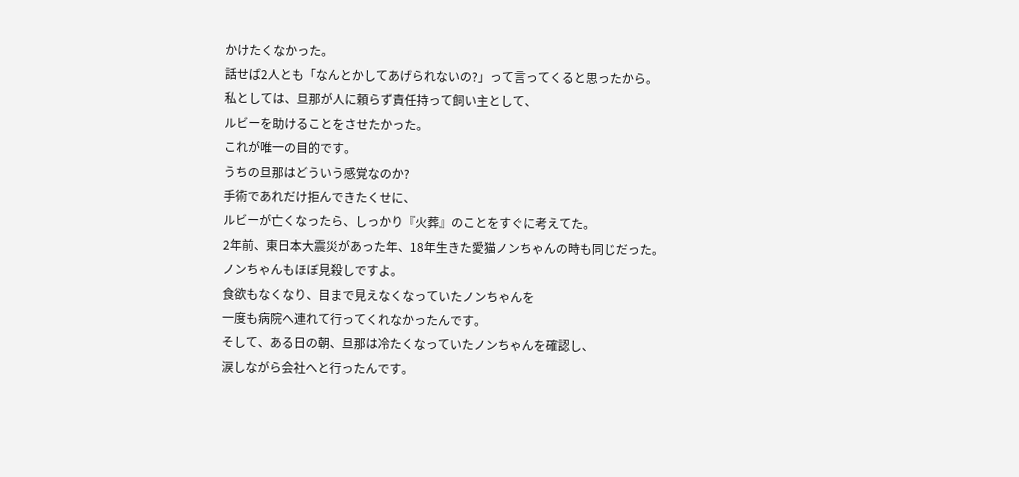かけたくなかった。
話せば2人とも「なんとかしてあげられないの?」って言ってくると思ったから。
私としては、旦那が人に頼らず責任持って飼い主として、
ルビーを助けることをさせたかった。
これが唯一の目的です。
うちの旦那はどういう感覚なのか?
手術であれだけ拒んできたくせに、
ルビーが亡くなったら、しっかり『火葬』のことをすぐに考えてた。
2年前、東日本大震災があった年、18年生きた愛猫ノンちゃんの時も同じだった。
ノンちゃんもほぼ見殺しですよ。
食欲もなくなり、目まで見えなくなっていたノンちゃんを
一度も病院へ連れて行ってくれなかったんです。
そして、ある日の朝、旦那は冷たくなっていたノンちゃんを確認し、
涙しながら会社へと行ったんです。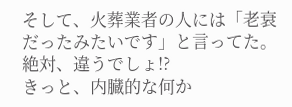そして、火葬業者の人には「老衰だったみたいです」と言ってた。
絶対、違うでしょ!?
きっと、内臓的な何か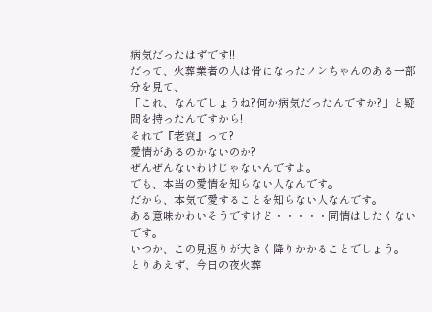病気だったはずです!!
だって、火葬業者の人は骨になったノンちゃんのある一部分を見て、
「これ、なんでしょうね?何か病気だったんですか?」と疑問を持ったんですから!
それで『老衰』って?
愛情があるのかないのか?
ぜんぜんないわけじゃないんですよ。
でも、本当の愛情を知らない人なんです。
だから、本気で愛することを知らない人なんです。
ある意味かわいそうですけど・・・・・同情はしたくないです。
いつか、この見返りが大きく降りかかることでしょう。
とりあえず、今日の夜火葬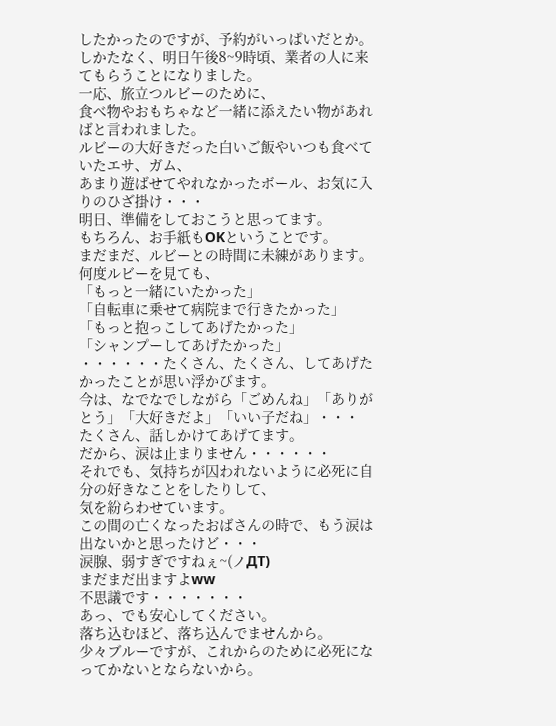したかったのですが、予約がいっぱいだとか。
しかたなく、明日午後8~9時頃、業者の人に来てもらうことになりました。
一応、旅立つルビーのために、
食べ物やおもちゃなど一緒に添えたい物があればと言われました。
ルビーの大好きだった白いご飯やいつも食べていたエサ、ガム、
あまり遊ばせてやれなかったボール、お気に入りのひざ掛け・・・
明日、準備をしておこうと思ってます。
もちろん、お手紙もOKということです。
まだまだ、ルビーとの時間に未練があります。
何度ルビーを見ても、
「もっと一緒にいたかった」
「自転車に乗せて病院まで行きたかった」
「もっと抱っこしてあげたかった」
「シャンプーしてあげたかった」
・・・・・・たくさん、たくさん、してあげたかったことが思い浮かびます。
今は、なでなでしながら「ごめんね」「ありがとう」「大好きだよ」「いい子だね」・・・
たくさん、話しかけてあげてます。
だから、涙は止まりません・・・・・・
それでも、気持ちが囚われないように必死に自分の好きなことをしたりして、
気を紛らわせています。
この間の亡くなったおばさんの時で、もう涙は出ないかと思ったけど・・・
涙腺、弱すぎですねぇ~(ノДT)
まだまだ出ますよww
不思議です・・・・・・・
あっ、でも安心してください。
落ち込むほど、落ち込んでませんから。
少々ブルーですが、これからのために必死になってかないとならないから。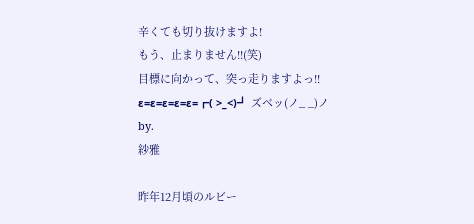辛くても切り抜けますよ!
もう、止まりません!!(笑)
目標に向かって、突っ走りますよっ!!
ε=ε=ε=ε=ε=┏( >_<)┛ ズベッ(ノ_ _)ノ
by.
紗雅

昨年12月頃のルビー